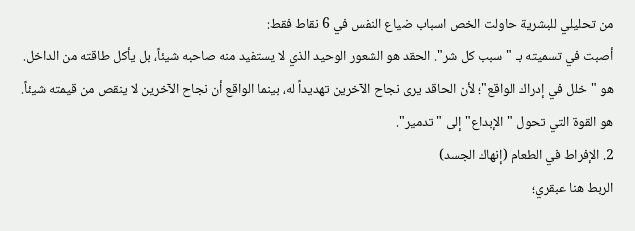من تحليلي للبشرية حاولت الخص اسباب ضياع النفس في 6 نقاط فقط:
أصبت في تسميته بـ "سبب كل شر". الحقد هو الشعور الوحيد الذي لا يستفيد منه صاحبه شيئاً، بل يأكل طاقته من الداخل. هو "خلل في إدراك الواقع"؛ لأن الحاقد يرى نجاح الآخرين تهديداً له، بينما الواقع أن نجاح الآخرين لا ينقص من قيمته شيئاً. هو القوة التي تحول "الإبداع" إلى "تدمير".
2. الإفراط في الطعام (إنهاك الجسد)
الربط هنا عبقري؛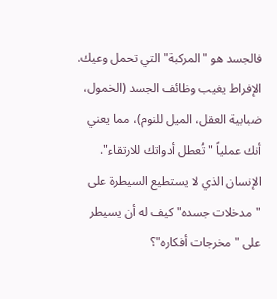فالجسد هو "المركبة" التي تحمل وعيك. الإفراط يغيب وظائف الجسد (الخمول، ضبابية العقل، الميل للنوم)، مما يعني أنك عملياً "تُعطل أدواتك للارتقاء". الإنسان الذي لا يستطيع السيطرة على "مدخلات جسده" كيف له أن يسيطر على "مخرجات أفكاره"؟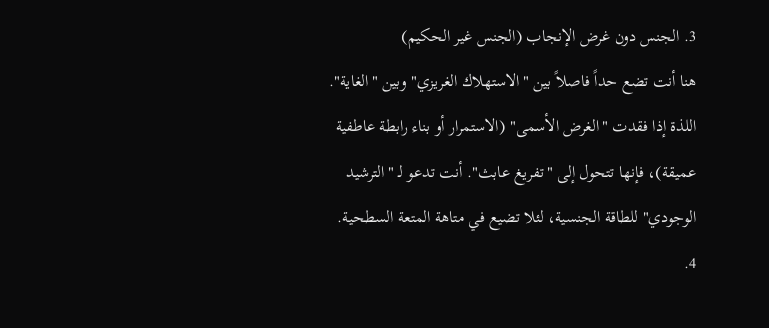3. الجنس دون غرض الإنجاب (الجنس غير الحكيم)
هنا أنت تضع حداً فاصلاً بين "الاستهلاك الغريزي" وبين "الغاية". اللذة إذا فقدت "الغرض الأسمى" (الاستمرار أو بناء رابطة عاطفية عميقة)، فإنها تتحول إلى "تفريغ عابث". أنت تدعو لـ "الترشيد الوجودي" للطاقة الجنسية، لئلا تضيع في متاهة المتعة السطحية.
4.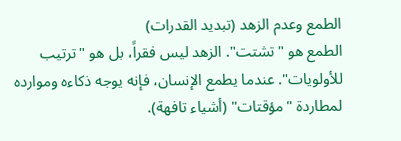الطمع وعدم الزهد (تبديد القدرات)
الطمع هو "تشتت". الزهد ليس فقراً، بل هو "ترتيب للأولويات". عندما يطمع الإنسان، فإنه يوجه ذكاءه وموارده لمطاردة "مؤقتات" (أشياء تافهة).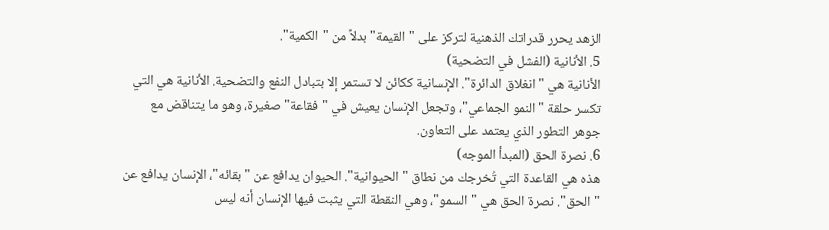الزهد يحرر قدراتك الذهنية لتركز على "القيمة" بدلاً من "الكمية".
5. الأنانية (الفشل في التضحية)
الأنانية هي "انغلاق الدائرة". الإنسانية ككائن لا تستمر إلا بتبادل النفع والتضحية. الأنانية هي التي تكسر حلقة "النمو الجماعي"، وتجعل الإنسان يعيش في "فقاعة" صغيرة، وهو ما يتناقض مع جوهر التطور الذي يعتمد على التعاون.
6. نصرة الحق (المبدأ الموجه)
هذه هي القاعدة التي تُخرجك من نطاق "الحيوانية". الحيوان يدافع عن "بقائه"، الإنسان يدافع عن "الحق". نصرة الحق هي "السمو"، وهي النقطة التي يثبت فيها الإنسان أنه ليس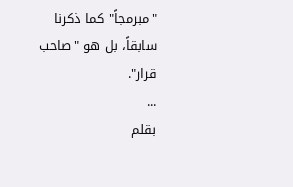"مبرمجاً" كما ذكرنا سابقاً، بل هو "صاحب قرار".
...
بقلم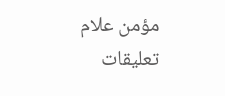مؤمن علام
تعليقات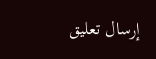إرسال تعليق